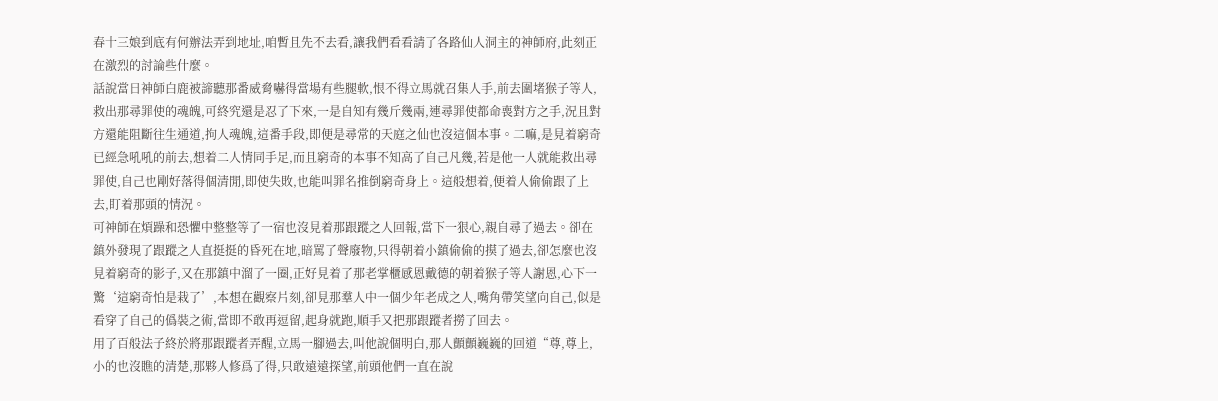春十三娘到底有何辦法弄到地址,咱暫且先不去看,讓我們看看請了各路仙人洞主的神師府,此刻正在激烈的討論些什麼。
話說當日神師白鹿被諦聽那番威脅嚇得當場有些腿軟,恨不得立馬就召集人手,前去圍堵猴子等人,救出那尋罪使的魂魄,可終究還是忍了下來,一是自知有幾斤幾兩,連尋罪使都命喪對方之手,況且對方還能阻斷往生通道,拘人魂魄,這番手段,即便是尋常的天庭之仙也沒這個本事。二嘛,是見着窮奇已經急吼吼的前去,想着二人情同手足,而且窮奇的本事不知高了自己凡幾,若是他一人就能救出尋罪使,自己也剛好落得個清閒,即使失敗,也能叫罪名推倒窮奇身上。這般想着,便着人偷偷跟了上去,盯着那頭的情況。
可神師在煩躁和恐懼中整整等了一宿也沒見着那跟蹤之人回報,當下一狠心,親自尋了過去。卻在鎮外發現了跟蹤之人直挺挺的昏死在地,暗罵了聲廢物,只得朝着小鎮偷偷的摸了過去,卻怎麼也沒見着窮奇的影子,又在那鎮中溜了一圈,正好見着了那老掌櫃感恩戴德的朝着猴子等人謝恩,心下一驚‘這窮奇怕是栽了’,本想在觀察片刻,卻見那羣人中一個少年老成之人,嘴角帶笑望向自己,似是看穿了自己的僞裝之術,當即不敢再逗留,起身就跑,順手又把那跟蹤者撈了回去。
用了百般法子終於將那跟蹤者弄醒,立馬一腳過去,叫他說個明白,那人顫顫巍巍的回道“尊,尊上,小的也沒瞧的清楚,那夥人修爲了得,只敢遠遠探望,前頭他們一直在說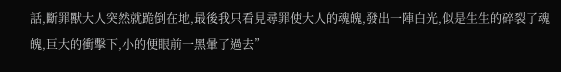話,斷罪獸大人突然就跪倒在地,最後我只看見尋罪使大人的魂魄,發出一陣白光,似是生生的碎裂了魂魄,巨大的衝擊下,小的便眼前一黑暈了過去”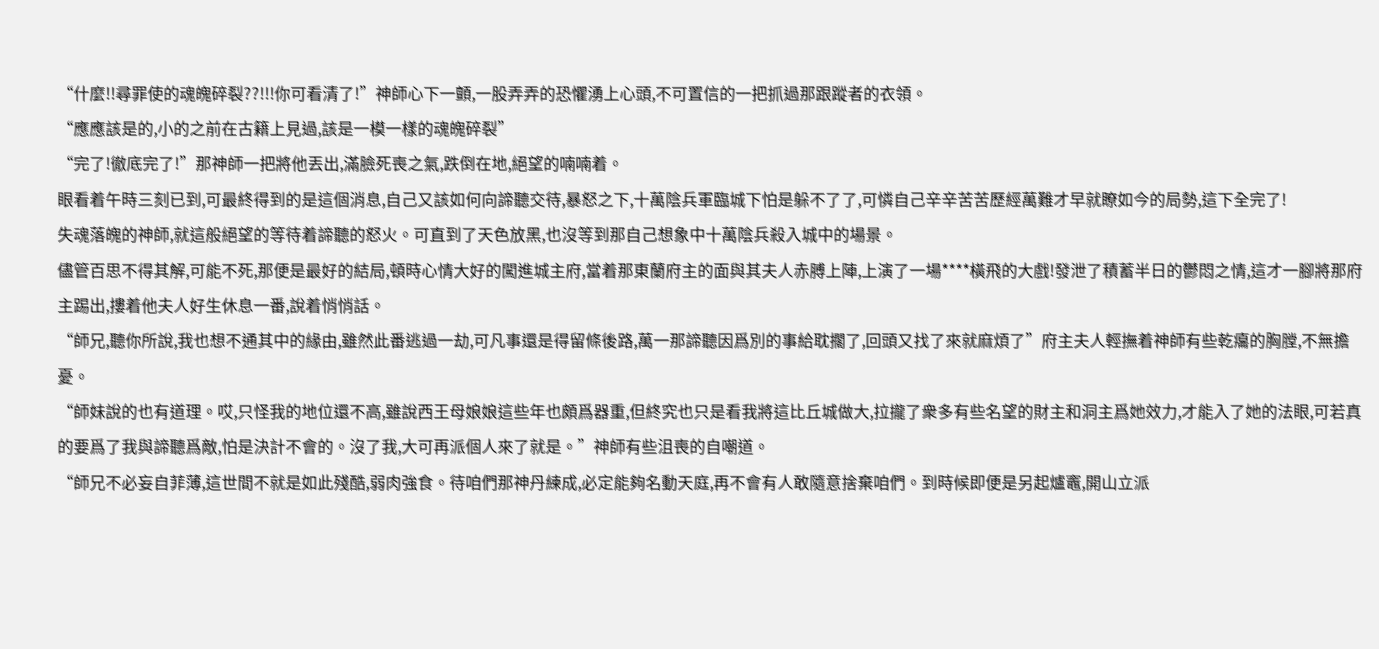“什麼!!尋罪使的魂魄碎裂??!!!你可看清了!”神師心下一顫,一股弄弄的恐懼湧上心頭,不可置信的一把抓過那跟蹤者的衣領。
“應應該是的,小的之前在古籍上見過,該是一模一樣的魂魄碎裂”
“完了!徹底完了!”那神師一把將他丟出,滿臉死喪之氣,跌倒在地,絕望的喃喃着。
眼看着午時三刻已到,可最終得到的是這個消息,自己又該如何向諦聽交待,暴怒之下,十萬陰兵軍臨城下怕是躲不了了,可憐自己辛辛苦苦歷經萬難才早就瞭如今的局勢,這下全完了!
失魂落魄的神師,就這般絕望的等待着諦聽的怒火。可直到了天色放黑,也沒等到那自己想象中十萬陰兵殺入城中的場景。
儘管百思不得其解,可能不死,那便是最好的結局,頓時心情大好的闖進城主府,當着那東蘭府主的面與其夫人赤膊上陣,上演了一場****橫飛的大戲!發泄了積蓄半日的鬱悶之情,這才一腳將那府主踢出,摟着他夫人好生休息一番,說着悄悄話。
“師兄,聽你所說,我也想不通其中的緣由,雖然此番逃過一劫,可凡事還是得留條後路,萬一那諦聽因爲別的事給耽擱了,回頭又找了來就麻煩了”府主夫人輕撫着神師有些乾癟的胸膛,不無擔憂。
“師妹說的也有道理。哎,只怪我的地位還不高,雖說西王母娘娘這些年也頗爲器重,但終究也只是看我將這比丘城做大,拉攏了衆多有些名望的財主和洞主爲她效力,才能入了她的法眼,可若真的要爲了我與諦聽爲敵,怕是決計不會的。沒了我,大可再派個人來了就是。”神師有些沮喪的自嘲道。
“師兄不必妄自菲薄,這世間不就是如此殘酷,弱肉強食。待咱們那神丹練成,必定能夠名動天庭,再不會有人敢隨意捨棄咱們。到時候即便是另起爐竈,開山立派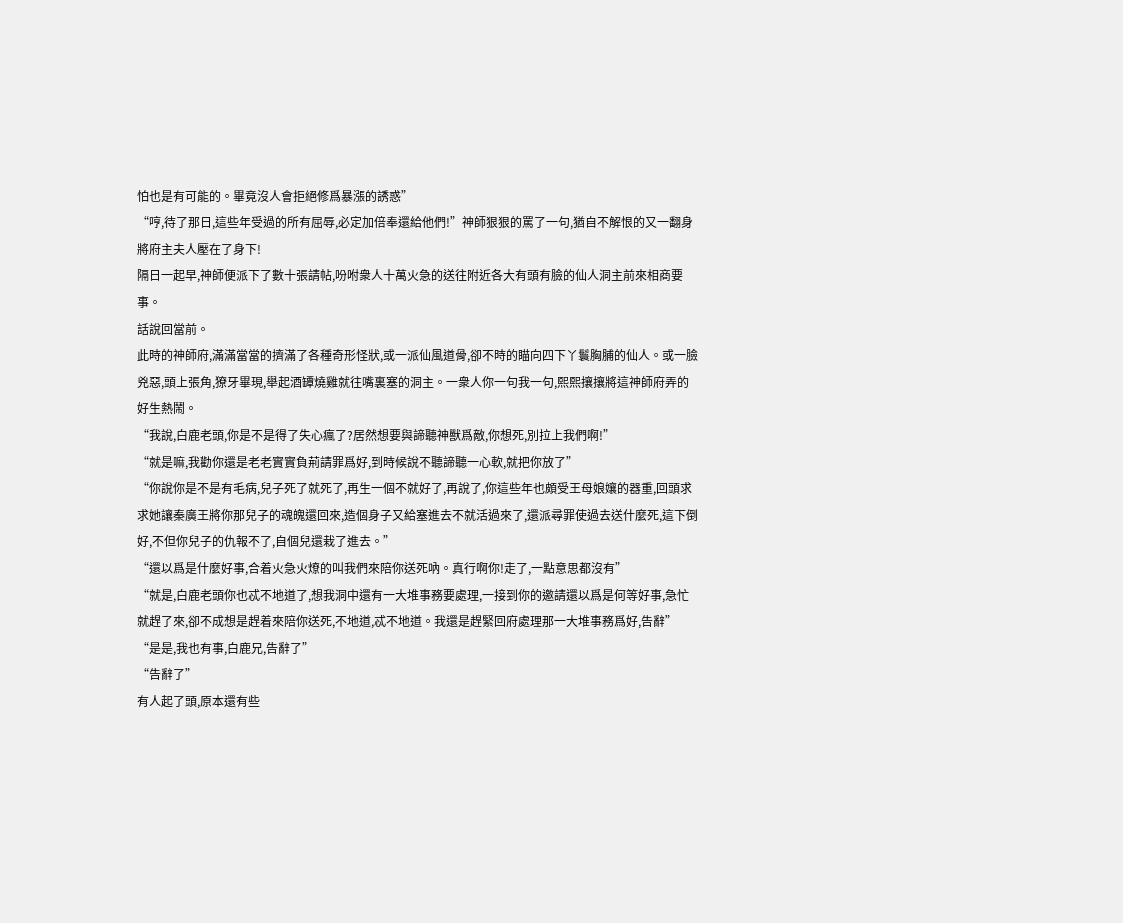怕也是有可能的。畢竟沒人會拒絕修爲暴漲的誘惑”
“哼,待了那日,這些年受過的所有屈辱,必定加倍奉還給他們!”神師狠狠的罵了一句,猶自不解恨的又一翻身將府主夫人壓在了身下!
隔日一起早,神師便派下了數十張請帖,吩咐衆人十萬火急的送往附近各大有頭有臉的仙人洞主前來相商要事。
話說回當前。
此時的神師府,滿滿當當的擠滿了各種奇形怪狀,或一派仙風道骨,卻不時的瞄向四下丫鬟胸脯的仙人。或一臉兇惡,頭上張角,獠牙畢現,舉起酒罈燒雞就往嘴裏塞的洞主。一衆人你一句我一句,熙熙攘攘將這神師府弄的好生熱鬧。
“我說,白鹿老頭,你是不是得了失心瘋了?居然想要與諦聽神獸爲敵,你想死,別拉上我們啊!”
“就是嘛,我勸你還是老老實實負荊請罪爲好,到時候說不聽諦聽一心軟,就把你放了”
“你說你是不是有毛病,兒子死了就死了,再生一個不就好了,再說了,你這些年也頗受王母娘孃的器重,回頭求求她讓秦廣王將你那兒子的魂魄還回來,造個身子又給塞進去不就活過來了,還派尋罪使過去送什麼死,這下倒好,不但你兒子的仇報不了,自個兒還栽了進去。”
“還以爲是什麼好事,合着火急火燎的叫我們來陪你送死吶。真行啊你!走了,一點意思都沒有”
“就是,白鹿老頭你也忒不地道了,想我洞中還有一大堆事務要處理,一接到你的邀請還以爲是何等好事,急忙就趕了來,卻不成想是趕着來陪你送死,不地道,忒不地道。我還是趕緊回府處理那一大堆事務爲好,告辭”
“是是,我也有事,白鹿兄,告辭了”
“告辭了”
有人起了頭,原本還有些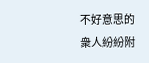不好意思的衆人紛紛附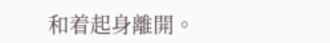和着起身離開。